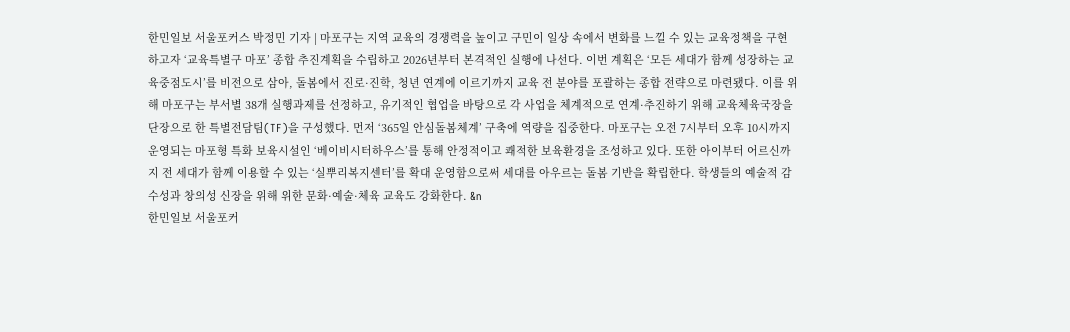한민일보 서울포커스 박정민 기자 | 마포구는 지역 교육의 경쟁력을 높이고 구민이 일상 속에서 변화를 느낄 수 있는 교육정책을 구현하고자 ‘교육특별구 마포’ 종합 추진계획을 수립하고 2026년부터 본격적인 실행에 나선다. 이번 계획은 ‘모든 세대가 함께 성장하는 교육중점도시’를 비전으로 삼아, 돌봄에서 진로·진학, 청년 연계에 이르기까지 교육 전 분야를 포괄하는 종합 전략으로 마련됐다. 이를 위해 마포구는 부서별 38개 실행과제를 선정하고, 유기적인 협업을 바탕으로 각 사업을 체계적으로 연계·추진하기 위해 교육체육국장을 단장으로 한 특별전담팀(TF)을 구성했다. 먼저 ‘365일 안심돌봄체계’ 구축에 역량을 집중한다. 마포구는 오전 7시부터 오후 10시까지 운영되는 마포형 특화 보육시설인 ‘베이비시터하우스’를 통해 안정적이고 쾌적한 보육환경을 조성하고 있다. 또한 아이부터 어르신까지 전 세대가 함께 이용할 수 있는 ‘실뿌리복지센터’를 확대 운영함으로써 세대를 아우르는 돌봄 기반을 확립한다. 학생들의 예술적 감수성과 창의성 신장을 위해 위한 문화·예술·체육 교육도 강화한다. &n
한민일보 서울포커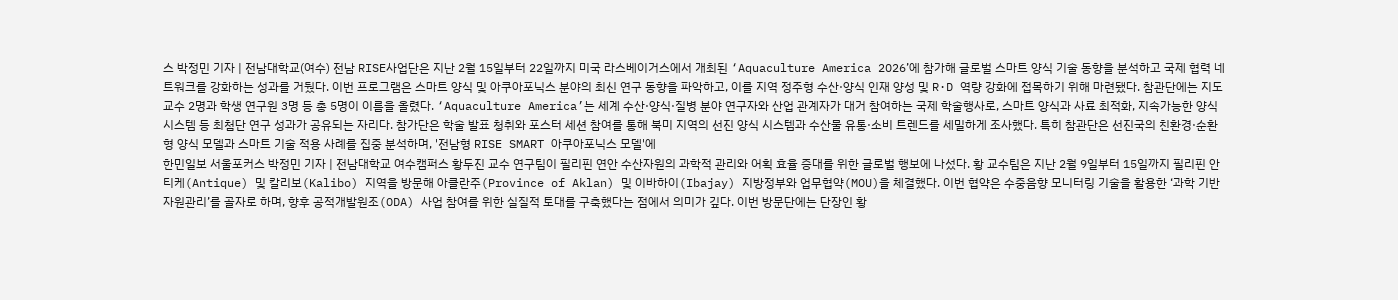스 박정민 기자 | 전남대학교(여수) 전남 RISE사업단은 지난 2월 15일부터 22일까지 미국 라스베이거스에서 개최된 ‘Aquaculture America 2026’에 참가해 글로벌 스마트 양식 기술 동향을 분석하고 국제 협력 네트워크를 강화하는 성과를 거뒀다. 이번 프로그램은 스마트 양식 및 아쿠아포닉스 분야의 최신 연구 동향을 파악하고, 이를 지역 정주형 수산·양식 인재 양성 및 R·D 역량 강화에 접목하기 위해 마련됐다. 참관단에는 지도교수 2명과 학생 연구원 3명 등 총 5명이 이름을 올렸다. ‘Aquaculture America’는 세계 수산·양식·질병 분야 연구자와 산업 관계자가 대거 참여하는 국제 학술행사로, 스마트 양식과 사료 최적화, 지속가능한 양식 시스템 등 최첨단 연구 성과가 공유되는 자리다. 참가단은 학술 발표 청취와 포스터 세션 참여를 통해 북미 지역의 선진 양식 시스템과 수산물 유통·소비 트렌드를 세밀하게 조사했다. 특히 참관단은 선진국의 친환경·순환형 양식 모델과 스마트 기술 적용 사례를 집중 분석하며, '전남형 RISE SMART 아쿠아포닉스 모델'에
한민일보 서울포커스 박정민 기자 | 전남대학교 여수캠퍼스 황두진 교수 연구팀이 필리핀 연안 수산자원의 과학적 관리와 어획 효율 증대를 위한 글로벌 행보에 나섰다. 황 교수팀은 지난 2월 9일부터 15일까지 필리핀 안티케(Antique) 및 칼리보(Kalibo) 지역을 방문해 아클란주(Province of Aklan) 및 이바하이(Ibajay) 지방정부와 업무협약(MOU)을 체결했다. 이번 협약은 수중음향 모니터링 기술을 활용한 ‘과학 기반 자원관리’를 골자로 하며, 향후 공적개발원조(ODA) 사업 참여를 위한 실질적 토대를 구축했다는 점에서 의미가 깊다. 이번 방문단에는 단장인 황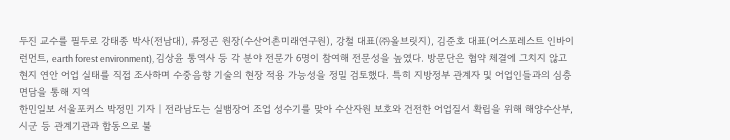두진 교수를 필두로 강태종 박사(전남대), 류정곤 원장(수산어촌미래연구원), 강철 대표(㈜올브릿지), 김준호 대표(어스포레스트 인바이런먼트, earth forest environment), 김상윤 통역사 등 각 분야 전문가 6명이 참여해 전문성을 높였다. 방문단은 협약 체결에 그치지 않고 현지 연안 어업 실태를 직접 조사하며 수중음향 기술의 현장 적용 가능성을 정밀 검토했다. 특히 지방정부 관계자 및 어업인들과의 심층 면담을 통해 지역
한민일보 서울포커스 박정민 기자 | 전라남도는 실뱀장어 조업 성수기를 맞아 수산자원 보호와 건전한 어업질서 확립을 위해 해양수산부, 시군 등 관계기관과 합동으로 불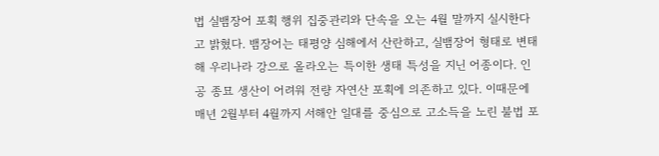법 실뱀장어 포획 행위 집중관리와 단속을 오는 4월 말까지 실시한다고 밝혔다. 뱀장어는 태평양 심해에서 산란하고, 실뱀장어 형태로 변태해 우리나라 강으로 올라오는 특이한 생태 특성을 지닌 어종이다. 인공 종묘 생산이 어려워 전량 자연산 포획에 의존하고 있다. 이때문에 매년 2월부터 4월까지 서해안 일대를 중심으로 고소득을 노린 불법 포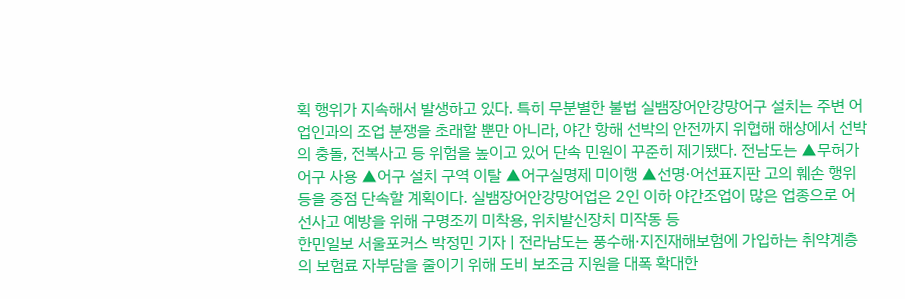획 행위가 지속해서 발생하고 있다. 특히 무분별한 불법 실뱀장어안강망어구 설치는 주변 어업인과의 조업 분쟁을 초래할 뿐만 아니라, 야간 항해 선박의 안전까지 위협해 해상에서 선박의 충돌, 전복사고 등 위험을 높이고 있어 단속 민원이 꾸준히 제기됐다. 전남도는 ▲무허가 어구 사용 ▲어구 설치 구역 이탈 ▲어구실명제 미이행 ▲선명·어선표지판 고의 훼손 행위 등을 중점 단속할 계획이다. 실뱀장어안강망어업은 2인 이하 야간조업이 많은 업종으로 어선사고 예방을 위해 구명조끼 미착용, 위치발신장치 미작동 등
한민일보 서울포커스 박정민 기자 | 전라남도는 풍수해·지진재해보험에 가입하는 취약계층의 보험료 자부담을 줄이기 위해 도비 보조금 지원을 대폭 확대한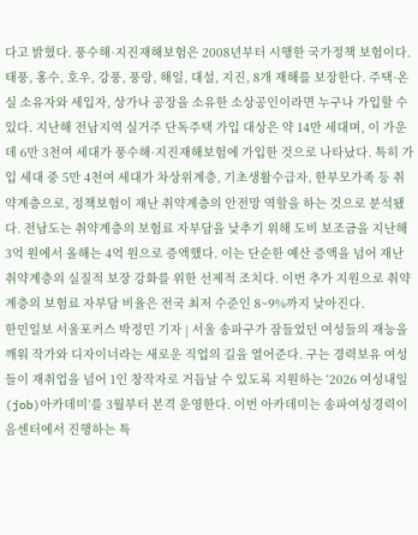다고 밝혔다. 풍수해·지진재해보험은 2008년부터 시행한 국가정책 보험이다. 태풍, 홍수, 호우, 강풍, 풍랑, 해일, 대설, 지진, 8개 재해를 보장한다. 주택·온실 소유자와 세입자, 상가나 공장을 소유한 소상공인이라면 누구나 가입할 수 있다. 지난해 전남지역 실거주 단독주택 가입 대상은 약 14만 세대며, 이 가운데 6만 3천여 세대가 풍수해·지진재해보험에 가입한 것으로 나타났다. 특히 가입 세대 중 5만 4천여 세대가 차상위계층, 기초생활수급자, 한부모가족 등 취약계층으로, 정책보험이 재난 취약계층의 안전망 역할을 하는 것으로 분석됐다. 전남도는 취약계층의 보험료 자부담을 낮추기 위해 도비 보조금을 지난해 3억 원에서 올해는 4억 원으로 증액했다. 이는 단순한 예산 증액을 넘어 재난 취약계층의 실질적 보장 강화를 위한 선제적 조치다. 이번 추가 지원으로 취약계층의 보험료 자부담 비율은 전국 최저 수준인 8~9%까지 낮아진다.
한민일보 서울포커스 박정민 기자 | 서울 송파구가 잠들었던 여성들의 재능을 깨워 작가와 디자이너라는 새로운 직업의 길을 열어준다. 구는 경력보유 여성들이 재취업을 넘어 1인 창작자로 거듭날 수 있도록 지원하는 ‘2026 여성내일(job)아카데미’를 3월부터 본격 운영한다. 이번 아카데미는 송파여성경력이음센터에서 진행하는 특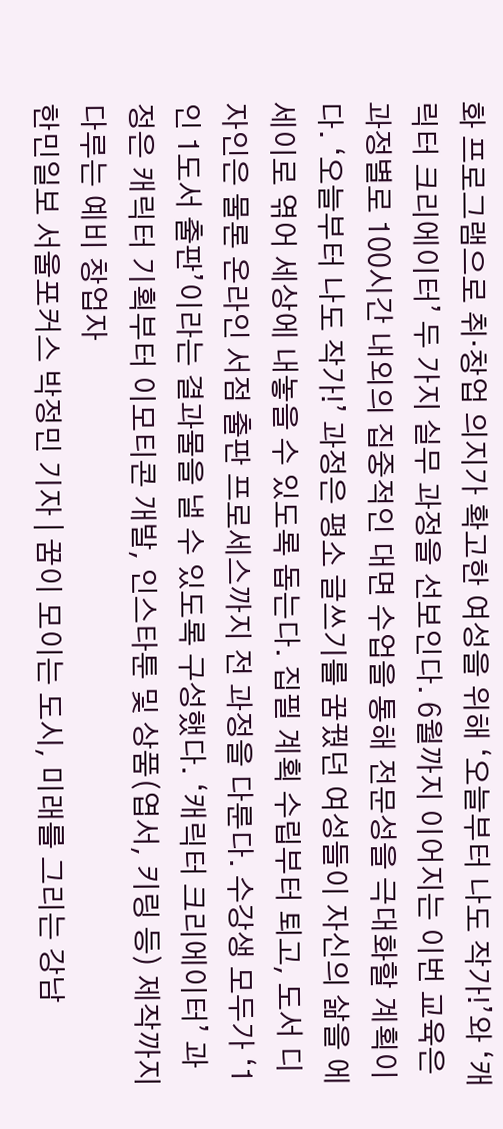화 프로그램으로 취·창업 의지가 확고한 여성을 위해 ‘오늘부터 나도 작가!’와 ‘캐릭터 크리에이터’ 두 가지 실무 과정을 선보인다. 6월까지 이어지는 이번 교육은 과정별로 100시간 내외의 집중적인 대면 수업을 통해 전문성을 극대화할 계획이다. ‘오늘부터 나도 작가!’ 과정은 평소 글쓰기를 꿈꿨던 여성들이 자신의 삶을 에세이로 엮어 세상에 내놓을 수 있도록 돕는다. 집필 계획 수립부터 퇴고, 도서 디자인은 물론 온라인 서점 출판 프로세스까지 전 과정을 다룬다. 수강생 모두가 ‘1인 1도서 출판’이라는 결과물을 낼 수 있도록 구성했다. ‘캐릭터 크리에이터’ 과정은 캐릭터 기획부터 이모티콘 개발, 인스타툰 및 상품(엽서, 키링 등) 제작까지 다루는 예비 창업자
한민일보 서울포커스 박정민 기자 | 꿈이 모이는 도시, 미래를 그리는 강남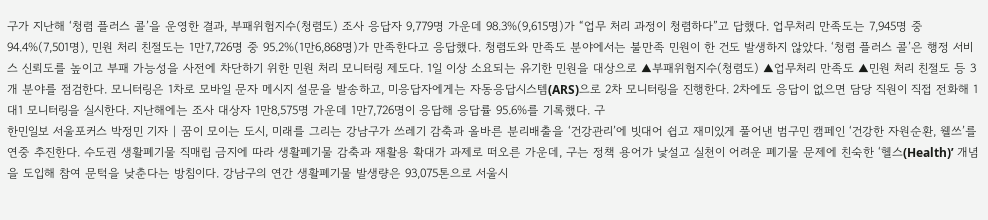구가 지난해 ‘청렴 플러스 콜’을 운영한 결과, 부패위험지수(청렴도) 조사 응답자 9,779명 가운데 98.3%(9,615명)가 “업무 처리 과정이 청렴하다”고 답했다. 업무처리 만족도는 7,945명 중 94.4%(7,501명), 민원 처리 친절도는 1만7,726명 중 95.2%(1만6,868명)가 만족한다고 응답했다. 청렴도와 만족도 분야에서는 불만족 민원이 한 건도 발생하지 않았다. ‘청렴 플러스 콜’은 행정 서비스 신뢰도를 높이고 부패 가능성을 사전에 차단하기 위한 민원 처리 모니터링 제도다. 1일 이상 소요되는 유기한 민원을 대상으로 ▲부패위험지수(청렴도) ▲업무처리 만족도 ▲민원 처리 친절도 등 3개 분야를 점검한다. 모니터링은 1차로 모바일 문자 메시지 설문을 발송하고, 미응답자에게는 자동응답시스템(ARS)으로 2차 모니터링을 진행한다. 2차에도 응답이 없으면 담당 직원이 직접 전화해 1대1 모니터링을 실시한다. 지난해에는 조사 대상자 1만8,575명 가운데 1만7,726명이 응답해 응답률 95.6%를 기록했다. 구
한민일보 서울포커스 박정민 기자 | 꿈이 모이는 도시, 미래를 그리는 강남구가 쓰레기 감축과 올바른 분리배출을 ‘건강관리’에 빗대어 쉽고 재미있게 풀어낸 범구민 캠페인 ‘건강한 자원순환, 웰쓰’를 연중 추진한다. 수도권 생활폐기물 직매립 금지에 따라 생활폐기물 감축과 재활용 확대가 과제로 떠오른 가운데, 구는 정책 용어가 낯설고 실천이 어려운 폐기물 문제에 친숙한 ‘헬스(Health)’ 개념을 도입해 참여 문턱을 낮춘다는 방침이다. 강남구의 연간 생활폐기물 발생량은 93,075톤으로 서울시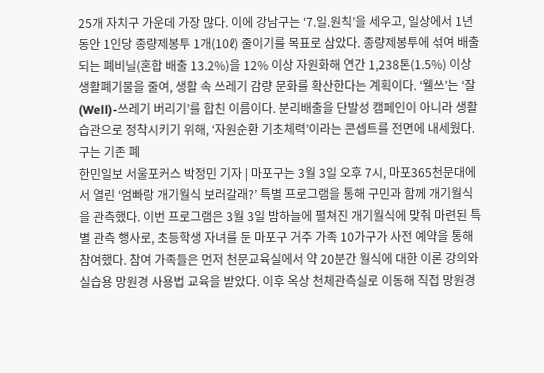25개 자치구 가운데 가장 많다. 이에 강남구는 ‘7.일.원칙’을 세우고, 일상에서 1년 동안 1인당 종량제봉투 1개(10ℓ) 줄이기를 목표로 삼았다. 종량제봉투에 섞여 배출되는 폐비닐(혼합 배출 13.2%)을 12% 이상 자원화해 연간 1,238톤(1.5%) 이상 생활폐기물을 줄여, 생활 속 쓰레기 감량 문화를 확산한다는 계획이다. ‘웰쓰’는 ‘잘(Well)-쓰레기 버리기’를 합친 이름이다. 분리배출을 단발성 캠페인이 아니라 생활 습관으로 정착시키기 위해, ‘자원순환 기초체력’이라는 콘셉트를 전면에 내세웠다. 구는 기존 폐
한민일보 서울포커스 박정민 기자 | 마포구는 3월 3일 오후 7시, 마포365천문대에서 열린 ‘엄빠랑 개기월식 보러갈래?’ 특별 프로그램을 통해 구민과 함께 개기월식을 관측했다. 이번 프로그램은 3월 3일 밤하늘에 펼쳐진 개기월식에 맞춰 마련된 특별 관측 행사로, 초등학생 자녀를 둔 마포구 거주 가족 10가구가 사전 예약을 통해 참여했다. 참여 가족들은 먼저 천문교육실에서 약 20분간 월식에 대한 이론 강의와 실습용 망원경 사용법 교육을 받았다. 이후 옥상 천체관측실로 이동해 직접 망원경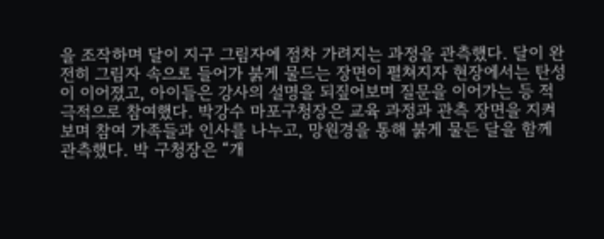을 조작하며 달이 지구 그림자에 점차 가려지는 과정을 관측했다. 달이 완전히 그림자 속으로 들어가 붉게 물드는 장면이 펼쳐지자 현장에서는 탄성이 이어졌고, 아이들은 강사의 설명을 되짚어보며 질문을 이어가는 등 적극적으로 참여했다. 박강수 마포구청장은 교육 과정과 관측 장면을 지켜보며 참여 가족들과 인사를 나누고, 망원경을 통해 붉게 물든 달을 함께 관측했다. 박 구청장은 “개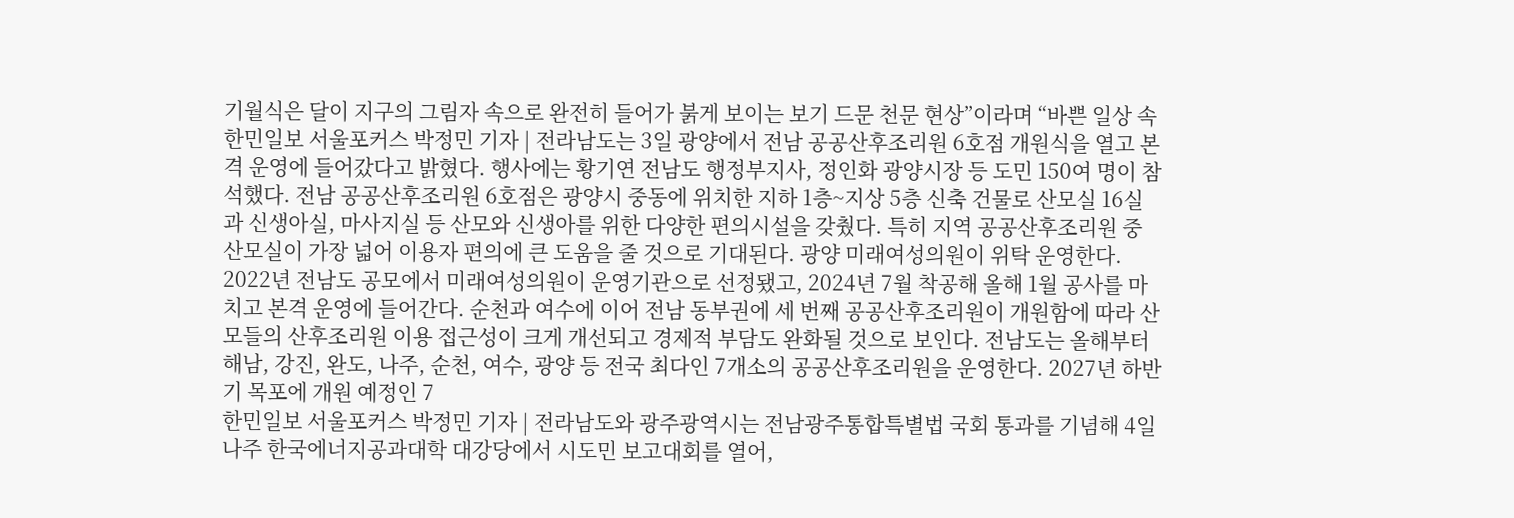기월식은 달이 지구의 그림자 속으로 완전히 들어가 붉게 보이는 보기 드문 천문 현상”이라며 “바쁜 일상 속
한민일보 서울포커스 박정민 기자 | 전라남도는 3일 광양에서 전남 공공산후조리원 6호점 개원식을 열고 본격 운영에 들어갔다고 밝혔다. 행사에는 황기연 전남도 행정부지사, 정인화 광양시장 등 도민 150여 명이 참석했다. 전남 공공산후조리원 6호점은 광양시 중동에 위치한 지하 1층~지상 5층 신축 건물로 산모실 16실과 신생아실, 마사지실 등 산모와 신생아를 위한 다양한 편의시설을 갖췄다. 특히 지역 공공산후조리원 중 산모실이 가장 넓어 이용자 편의에 큰 도움을 줄 것으로 기대된다. 광양 미래여성의원이 위탁 운영한다. 2022년 전남도 공모에서 미래여성의원이 운영기관으로 선정됐고, 2024년 7월 착공해 올해 1월 공사를 마치고 본격 운영에 들어간다. 순천과 여수에 이어 전남 동부권에 세 번째 공공산후조리원이 개원함에 따라 산모들의 산후조리원 이용 접근성이 크게 개선되고 경제적 부담도 완화될 것으로 보인다. 전남도는 올해부터 해남, 강진, 완도, 나주, 순천, 여수, 광양 등 전국 최다인 7개소의 공공산후조리원을 운영한다. 2027년 하반기 목포에 개원 예정인 7
한민일보 서울포커스 박정민 기자 | 전라남도와 광주광역시는 전남광주통합특별법 국회 통과를 기념해 4일 나주 한국에너지공과대학 대강당에서 시도민 보고대회를 열어,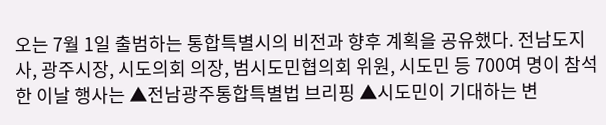오는 7월 1일 출범하는 통합특별시의 비전과 향후 계획을 공유했다. 전남도지사, 광주시장, 시도의회 의장, 범시도민협의회 위원, 시도민 등 700여 명이 참석한 이날 행사는 ▲전남광주통합특별법 브리핑 ▲시도민이 기대하는 변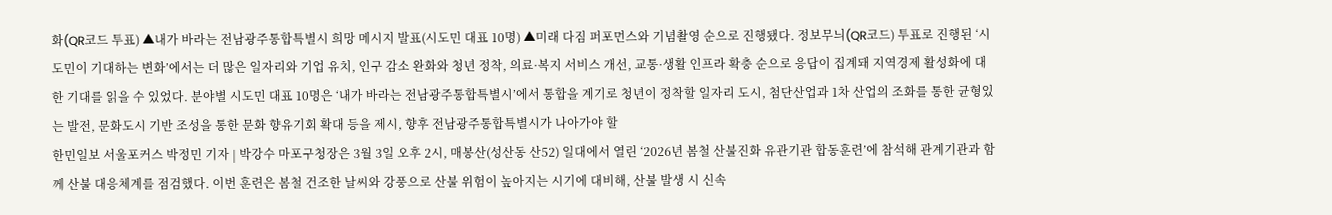화(QR코드 투표) ▲내가 바라는 전남광주통합특별시 희망 메시지 발표(시도민 대표 10명) ▲미래 다짐 퍼포먼스와 기념촬영 순으로 진행됐다. 정보무늬(QR코드) 투표로 진행된 ‘시도민이 기대하는 변화’에서는 더 많은 일자리와 기업 유치, 인구 감소 완화와 청년 정착, 의료·복지 서비스 개선, 교통·생활 인프라 확충 순으로 응답이 집계돼 지역경제 활성화에 대한 기대를 읽을 수 있었다. 분야별 시도민 대표 10명은 ‘내가 바라는 전남광주통합특별시’에서 통합을 계기로 청년이 정착할 일자리 도시, 첨단산업과 1차 산업의 조화를 통한 균형있는 발전, 문화도시 기반 조성을 통한 문화 향유기회 확대 등을 제시, 향후 전남광주통합특별시가 나아가야 할
한민일보 서울포커스 박정민 기자 | 박강수 마포구청장은 3월 3일 오후 2시, 매봉산(성산동 산52) 일대에서 열린 ‘2026년 봄철 산불진화 유관기관 합동훈련’에 참석해 관계기관과 함께 산불 대응체계를 점검했다. 이번 훈련은 봄철 건조한 날씨와 강풍으로 산불 위험이 높아지는 시기에 대비해, 산불 발생 시 신속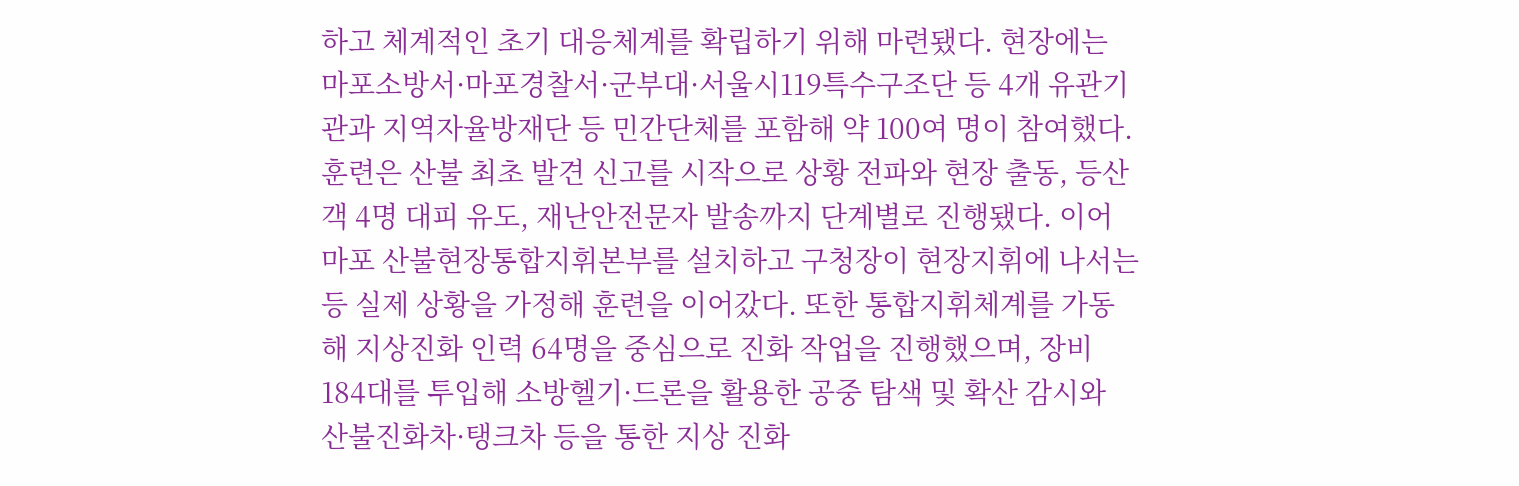하고 체계적인 초기 대응체계를 확립하기 위해 마련됐다. 현장에는 마포소방서·마포경찰서·군부대·서울시119특수구조단 등 4개 유관기관과 지역자율방재단 등 민간단체를 포함해 약 100여 명이 참여했다. 훈련은 산불 최초 발견 신고를 시작으로 상황 전파와 현장 출동, 등산객 4명 대피 유도, 재난안전문자 발송까지 단계별로 진행됐다. 이어 마포 산불현장통합지휘본부를 설치하고 구청장이 현장지휘에 나서는 등 실제 상황을 가정해 훈련을 이어갔다. 또한 통합지휘체계를 가동해 지상진화 인력 64명을 중심으로 진화 작업을 진행했으며, 장비 184대를 투입해 소방헬기·드론을 활용한 공중 탐색 및 확산 감시와 산불진화차·탱크차 등을 통한 지상 진화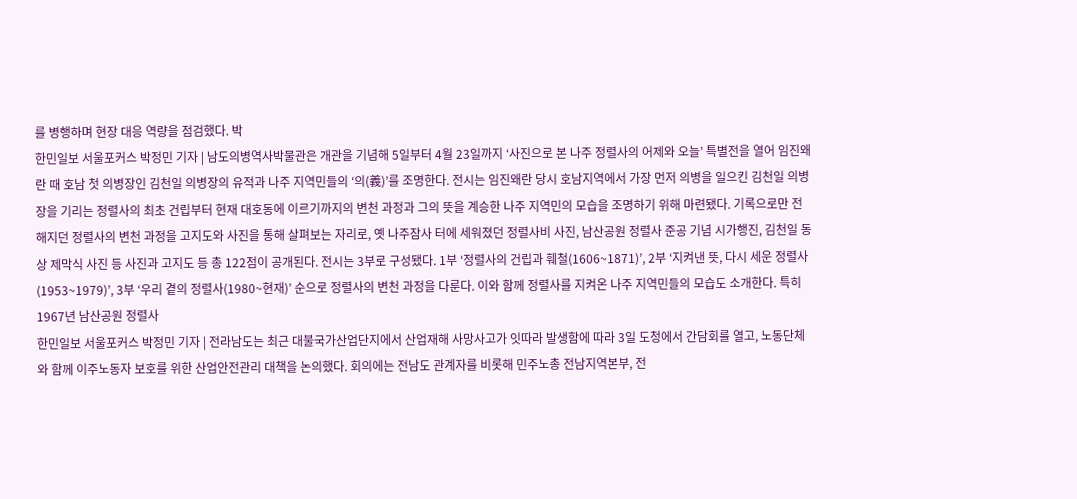를 병행하며 현장 대응 역량을 점검했다. 박
한민일보 서울포커스 박정민 기자 | 남도의병역사박물관은 개관을 기념해 5일부터 4월 23일까지 ‘사진으로 본 나주 정렬사의 어제와 오늘’ 특별전을 열어 임진왜란 때 호남 첫 의병장인 김천일 의병장의 유적과 나주 지역민들의 ‘의(義)’를 조명한다. 전시는 임진왜란 당시 호남지역에서 가장 먼저 의병을 일으킨 김천일 의병장을 기리는 정렬사의 최초 건립부터 현재 대호동에 이르기까지의 변천 과정과 그의 뜻을 계승한 나주 지역민의 모습을 조명하기 위해 마련됐다. 기록으로만 전해지던 정렬사의 변천 과정을 고지도와 사진을 통해 살펴보는 자리로, 옛 나주잠사 터에 세워졌던 정렬사비 사진, 남산공원 정렬사 준공 기념 시가행진, 김천일 동상 제막식 사진 등 사진과 고지도 등 총 122점이 공개된다. 전시는 3부로 구성됐다. 1부 ‘정렬사의 건립과 훼철(1606~1871)’, 2부 ‘지켜낸 뜻, 다시 세운 정렬사(1953~1979)’, 3부 ‘우리 곁의 정렬사(1980~현재)’ 순으로 정렬사의 변천 과정을 다룬다. 이와 함께 정렬사를 지켜온 나주 지역민들의 모습도 소개한다. 특히 1967년 남산공원 정렬사
한민일보 서울포커스 박정민 기자 | 전라남도는 최근 대불국가산업단지에서 산업재해 사망사고가 잇따라 발생함에 따라 3일 도청에서 간담회를 열고, 노동단체와 함께 이주노동자 보호를 위한 산업안전관리 대책을 논의했다. 회의에는 전남도 관계자를 비롯해 민주노총 전남지역본부, 전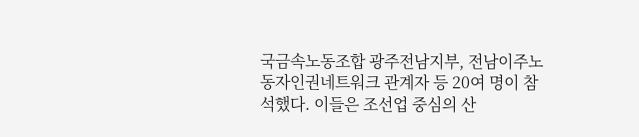국금속노동조합 광주전남지부, 전남이주노동자인권네트워크 관계자 등 20여 명이 참석했다. 이들은 조선업 중심의 산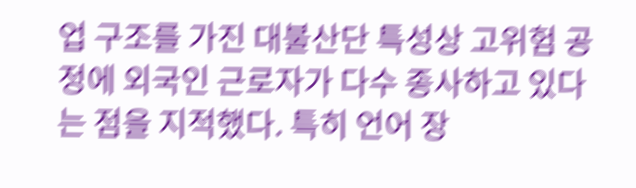업 구조를 가진 대불산단 특성상 고위험 공정에 외국인 근로자가 다수 종사하고 있다는 점을 지적했다. 특히 언어 장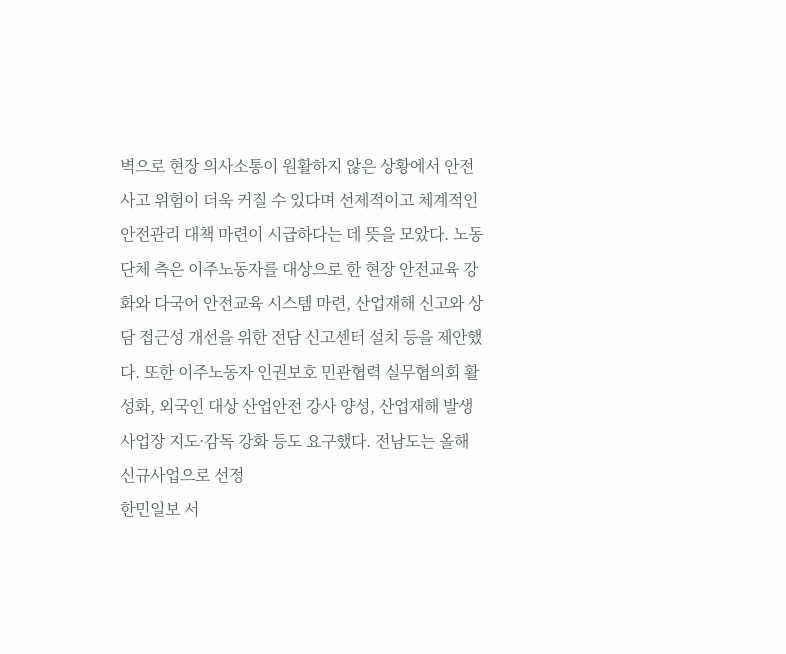벽으로 현장 의사소통이 원활하지 않은 상황에서 안전사고 위험이 더욱 커질 수 있다며 선제적이고 체계적인 안전관리 대책 마련이 시급하다는 데 뜻을 모았다. 노동단체 측은 이주노동자를 대상으로 한 현장 안전교육 강화와 다국어 안전교육 시스템 마련, 산업재해 신고와 상담 접근성 개선을 위한 전담 신고센터 설치 등을 제안했다. 또한 이주노동자 인권보호 민관협력 실무협의회 활성화, 외국인 대상 산업안전 강사 양성, 산업재해 발생 사업장 지도·감독 강화 등도 요구했다. 전남도는 올해 신규사업으로 선정
한민일보 서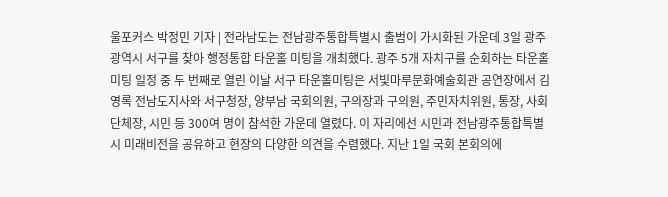울포커스 박정민 기자 | 전라남도는 전남광주통합특별시 출범이 가시화된 가운데 3일 광주광역시 서구를 찾아 행정통합 타운홀 미팅을 개최했다. 광주 5개 자치구를 순회하는 타운홀미팅 일정 중 두 번째로 열린 이날 서구 타운홀미팅은 서빛마루문화예술회관 공연장에서 김영록 전남도지사와 서구청장, 양부남 국회의원, 구의장과 구의원, 주민자치위원, 통장, 사회단체장, 시민 등 300여 명이 참석한 가운데 열렸다. 이 자리에선 시민과 전남광주통합특별시 미래비전을 공유하고 현장의 다양한 의견을 수렴했다. 지난 1일 국회 본회의에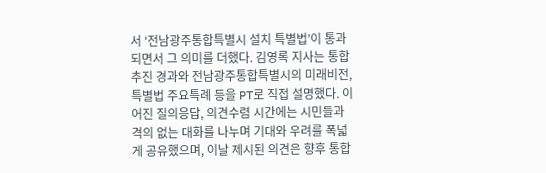서 ‘전남광주통합특별시 설치 특별법’이 통과되면서 그 의미를 더했다. 김영록 지사는 통합 추진 경과와 전남광주통합특별시의 미래비전, 특별법 주요특례 등을 PT로 직접 설명했다. 이어진 질의응답, 의견수렴 시간에는 시민들과 격의 없는 대화를 나누며 기대와 우려를 폭넓게 공유했으며, 이날 제시된 의견은 향후 통합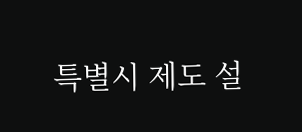특별시 제도 설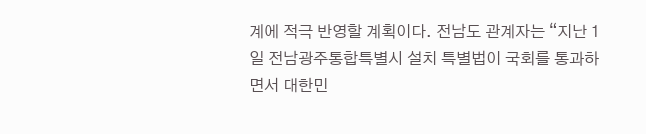계에 적극 반영할 계획이다. 전남도 관계자는 “지난 1일 전남광주통합특별시 설치 특별법이 국회를 통과하면서 대한민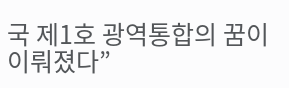국 제1호 광역통합의 꿈이 이뤄졌다”